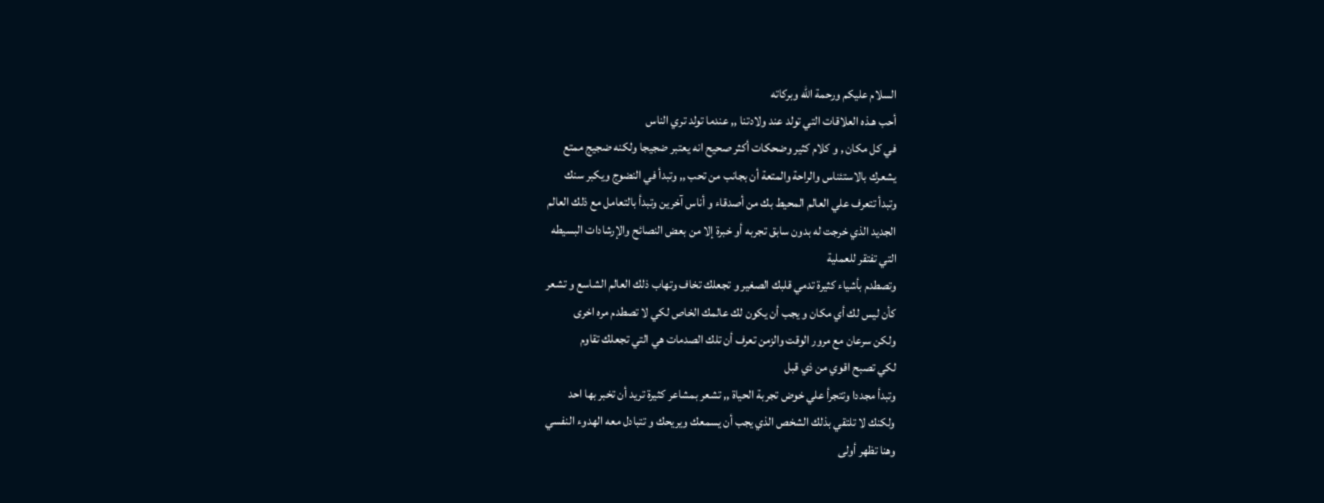السلام عليكم ورحمة الله وبركاته
أحب هـذه العلاقات التي تولد عند ولادتنا ,, عندما تولد تري الناس
في كل مكان , و كلام كثير وضحكات أكثر صحيح انه يعتبر ضجيجا ولكنه ضجيج ممتع
يشعرك بالاستئناس والراحة والمتعة أن بجانب من تحب ,, وتبدأ في النضوج ويكبر سنك
وتبدأ تتعرف علي العالم المحيط بك من أصدقاء و أناس آخرين وتبدأ بالتعامل مع ذلك العالم
الجديد الذي خرجت له بدون سابق تجربه أو خبرة إلا من بعض النصائح والإرشادات البسيطه
التي تفتقر للعملية
وتصطدم بأشياء كثيرة تدمي قلبك الصغير و تجعلك تخاف وتهاب ذلك العالم الشاسع و تشعر
كأن ليس لك أي مكان و يجب أن يكون لك عالمك الخاص لكي لا تصطدم مره اخرى
ولكن سرعان مع مرور الوقت والزمن تعرف أن تلك الصدمات هي التي تجعلك تقاوم
لكي تصبح اقوي من ذي قبل
وتبدأ مجددا وتتجرأ علي خوض تجربة الحياة ,, تشعر بمشاعر كثيرة تريد أن تخبر بها احد
ولكنك لا تلتقي بذلك الشخص الذي يجب أن يسمعك ويريحك و تتبادل معه الهدوء النفسي
وهنا تظهر أولى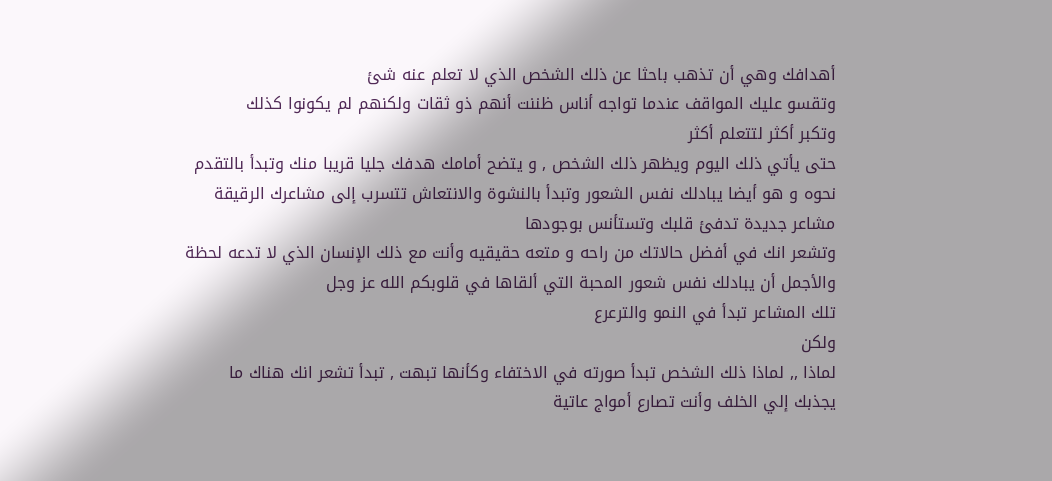أهدافك وهي أن تذهب باحثا عن ذلك الشخص الذي لا تعلم عنه شئ
وتقسو عليك المواقف عندما تواجه أناس ظننت أنهم ذو ثقات ولكنهم لم يكونوا كذلك
وتكبر أكثر لتتعلم أكثر
حتى يأتي ذلك اليوم ويظهر ذلك الشخص , و يتضح أمامك هدفك جليا قريبا منك وتبدأ بالتقدم
نحوه و هو أيضا يبادلك نفس الشعور وتبدأ بالنشوة والانتعاش تتسرب إلى مشاعرك الرقيقة
مشاعر جديدة تدفئ قلبك وتستأنس بوجودها
وتشعر انك في أفضل حالاتك من راحه و متعه حقيقيه وأنت مع ذلك الإنسان الذي لا تدعه لحظة
والأجمل أن يبادلك نفس شعور المحبة التي ألقاها في قلوبكم الله عز وجل
تلك المشاعر تبدأ في النمو والترعرع
ولكن
لماذا ,, لماذا ذلك الشخص تبدأ صورته في الاختفاء وكأنها تبهت , تبدأ تشعر انك هناك ما
يجذبك إلي الخلف وأنت تصارع أمواج عاتية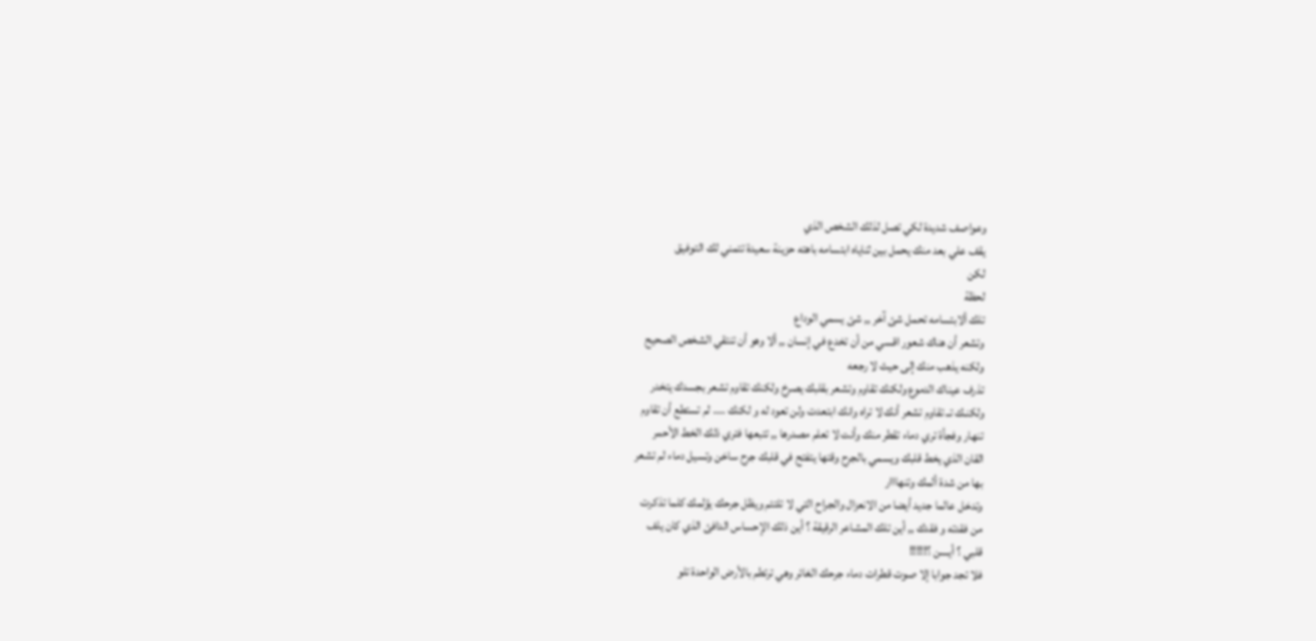وعواصف شديدة لكي تصل لذلك الشخص الذي
يقف علي بعد منك يحمل بين ثناياه ابتسامه باهته حزينة سعيدة تتمني لك التوفيق
لكن
لحظة
تلك ألابتسامه تحمل شئ آخر ,, شئ يسمي الوداع
وتشعر أن هناك شعور اقسي من أن تخدع في إنسان ,, ألا وهو أن تنتقي الشخص الصحيح
ولكنه يذهب منك إلى حيث لا رجعه
تذرف عيناك الدموع ولكنك تقاوم وتشعر بقلبك يصرخ ولكنك تقاوم تشعر بجسدك يتخدر
ولكنـك تــ تقاوم تشعر أنك لا تراه وانك ابتعدت ولن تعود له و لكنك .... لم تستطع أن تقاوم
تنهار وفجأة تري دماء تقطر منك وأنت لا تعلم مصدرها ,, تتبعها فتري ذلك الخط الأحمر
القان الذي يخط قلبك ويسمي بالجرح وقتها يتفتح في قلبك جرح ساخن وتسيل دماء لم تشعر
بها من شدة ألمك وتنهااار
وتدخل عالما جديد أيضا من الانعزال والجراح التي لا تلتئم ويظل جرحك يؤلمك كلما تذكرت
من فقدته و فقدك ,, أين تلك المشاعر الرقيقة ؟ أين ذلك الإحساس الدافئ الذي كان يلف
قلبي ؟ أيــــن ؟!!!!!
فلا تجد جوابا إلا صوت قطرات دماء جرحك الغائر وهي ترتطم بالأرض الواحدة تلو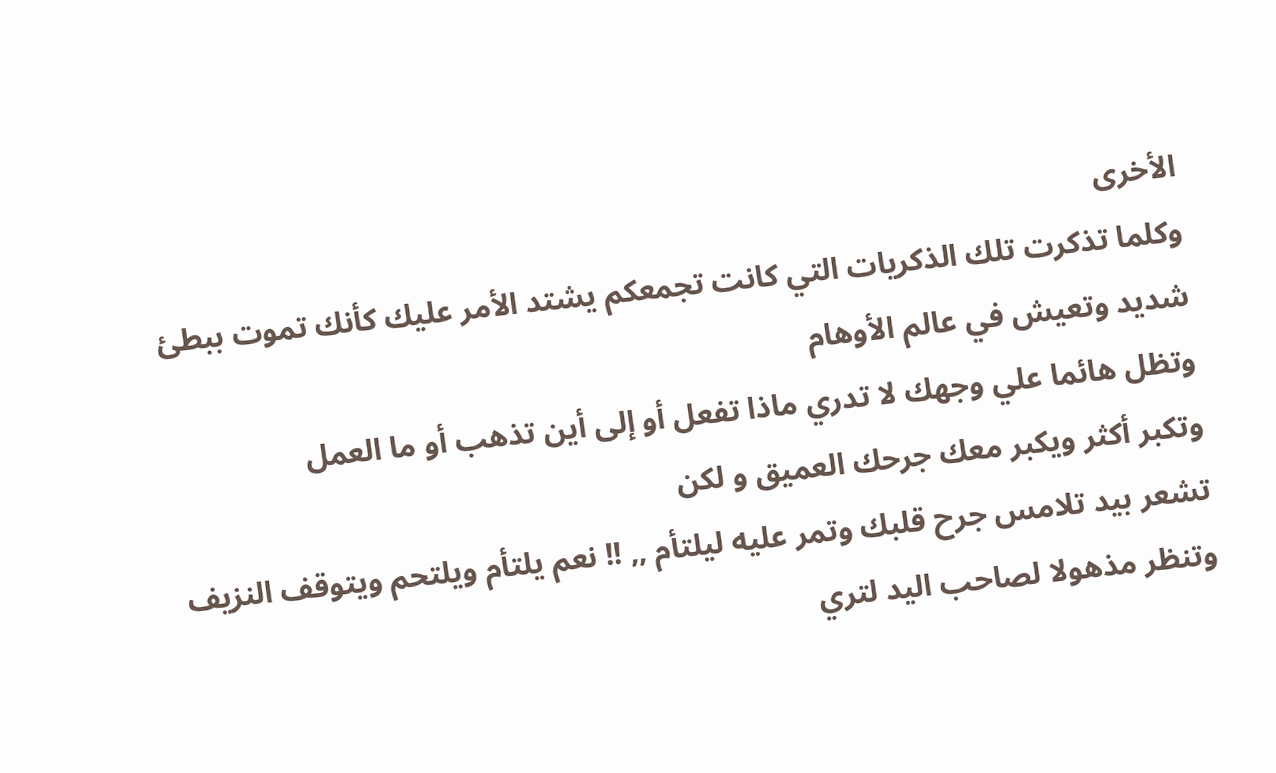الأخرى
وكلما تذكرت تلك الذكريات التي كانت تجمعكم يشتد الأمر عليك كأنك تموت ببطئ شديد وتعيش في عالم الأوهام
وتظل هائما علي وجهك لا تدري ماذا تفعل أو إلى أين تذهب أو ما العمل
وتكبر أكثر ويكبر معك جرحك العميق و لكن
تشعر بيد تلامس جرح قلبك وتمر عليه ليلتأم ,, !! نعم يلتأم ويلتحم ويتوقف النزيف
وتنظر مذهولا لصاحب اليد لتري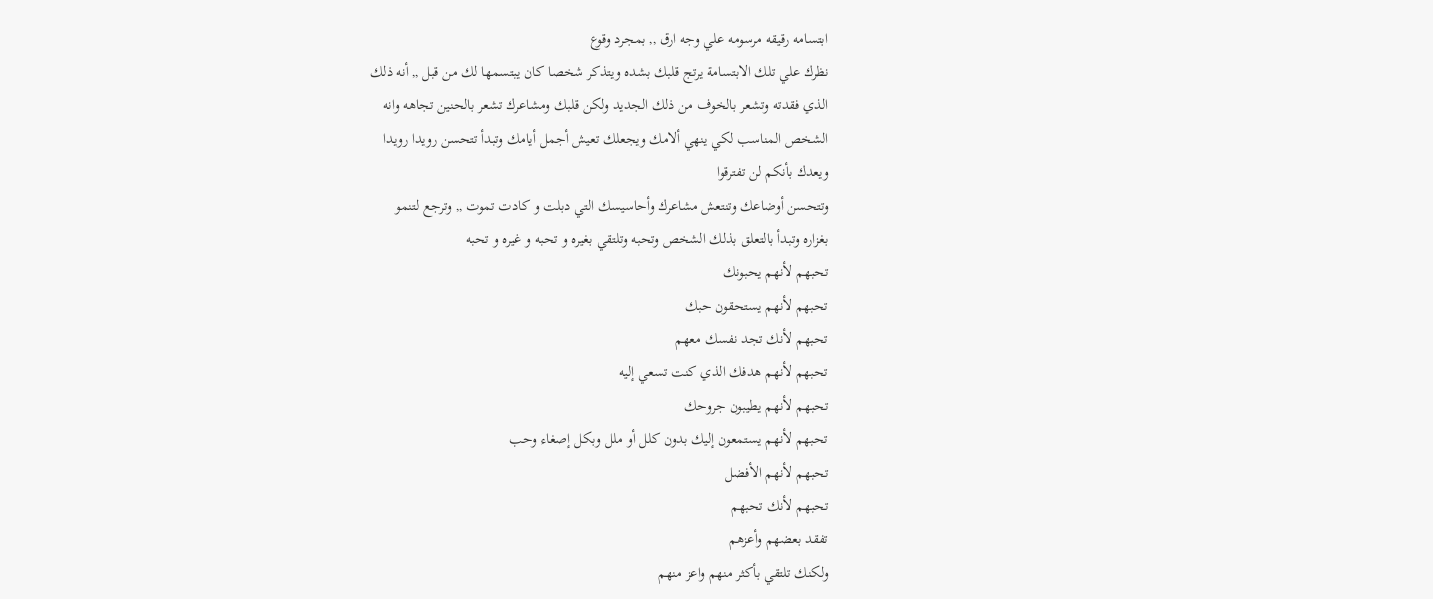ابتسامه رقيقه مرسومه علي وجه ارق ,, بمجرد وقوع
نظرك علي تلك الابتسامة يرتج قلبك بشده ويتذكر شخصا كان يبتسمها لك من قبل ,, أنه ذلك
الذي فقدته وتشعر بالخوف من ذلك الجديد ولكن قلبك ومشاعرك تشعر بالحنين تجاهه وانه
الشخص المناسب لكي ينهي ألامك ويجعلك تعيش أجمل أيامك وتبدأ تتحسن رويدا رويدا
ويعدك بأنكم لن تفترقوا
وتتحسن أوضاعك وتنتعش مشاعرك وأحاسيسك التي دبلت و كادت تموت ,, وترجع لتنمو
بغزاره وتبدأ بالتعلق بذلك الشخص وتحبه وتلتقي بغيره و تحبه و غيره و تحبه
تحبهم لأنهم يحبونك
تحبهم لأنهم يستحقون حبك
تحبهم لأنك تجد نفسك معهم
تحبهم لأنهم هدفك الذي كنت تسعي إليه
تحبهم لأنهم يطيبون جروحك
تحبهم لأنهم يستمعون إليك بدون كلل أو ملل وبكل إصغاء وحب
تحبهم لأنهم الأفضل
تحبهم لأنك تحبهم
تفقد بعضهم وأعزهم
ولكنك تلتقي بأكثر منهم واعز منهم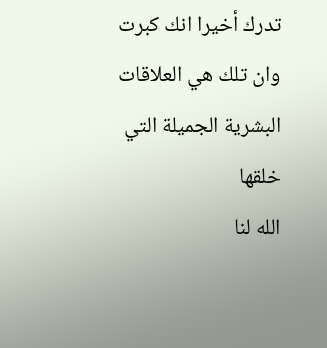تدرك أخيرا انك كبرت وان تلك هي العلاقات البشرية الجميلة التي خلقها
الله لنا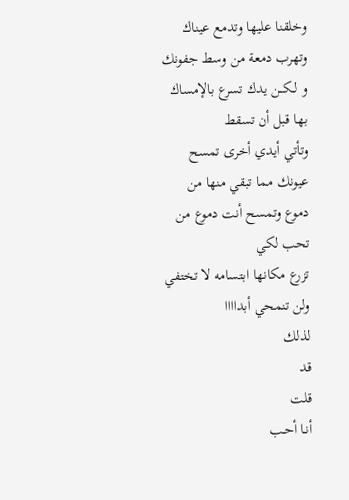وخلقنا عليها وتدمع عيناك وتهرب دمعة من وسط جفونك و لــكــن يدك تسرع بالإمساك
بها قبل أن تسقط
وتأتي أيدي أخرى تمسح عيونك مما تبقي منها من دموع وتمسح أنت دموع من تحب لكي
تزرع مكانها ابتسامه لا تختفي ولن تنمحي أبداااا
لذلك
قد
قلت
أنـا أحـب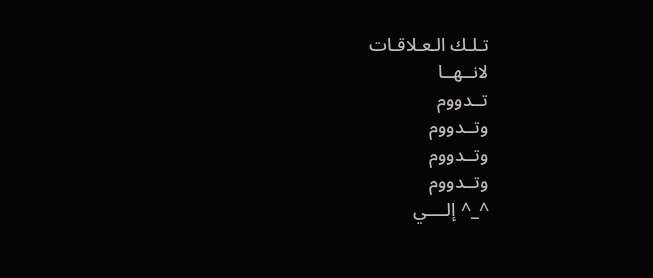تـلـك الـعـلاقـات
لانــهــا
تــدووم
وتــدووم
وتــدووم
وتــدووم
^_^ إلــــي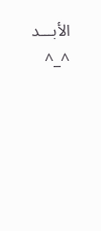الأبـــد ^_^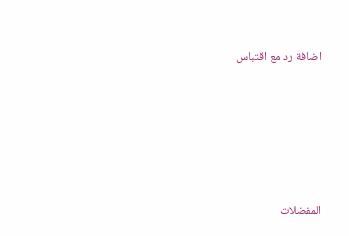اضافة رد مع اقتباس










المفضلات